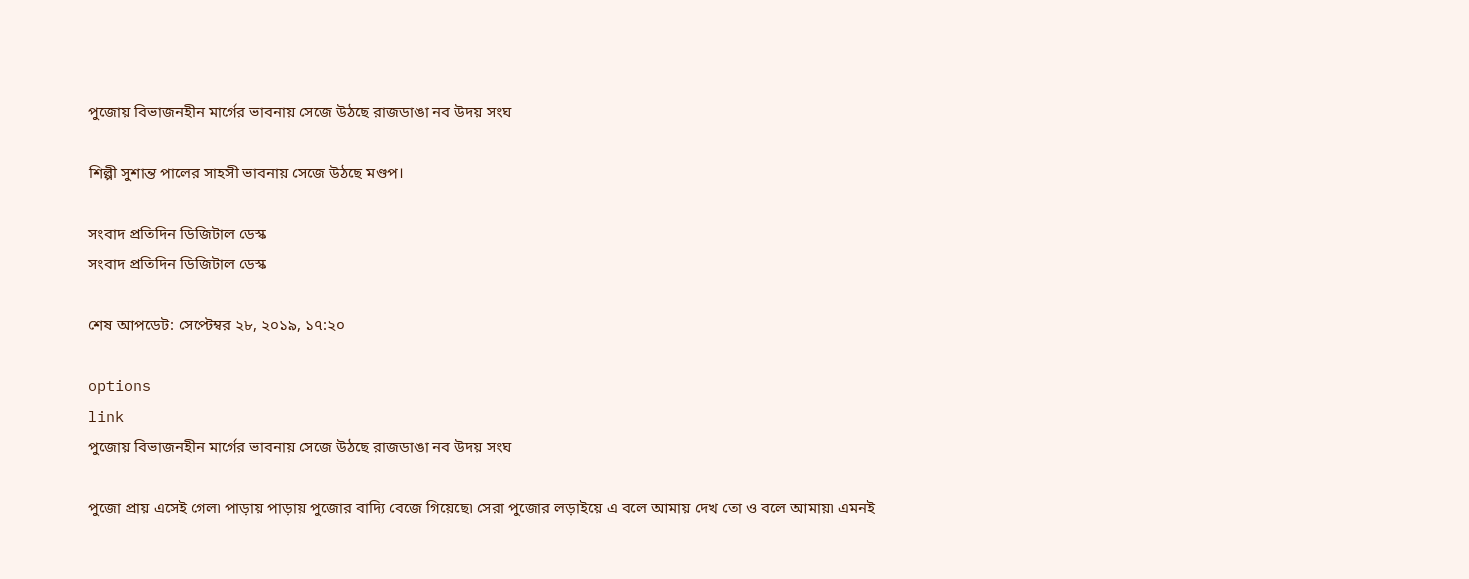পুজোয় বিভাজনহীন মার্গের ভাবনায় সেজে উঠছে রাজডাঙা নব উদয় সংঘ

শিল্পী সুশান্ত পালের সাহসী ভাবনায় সেজে উঠছে মণ্ডপ।

সংবাদ প্রতিদিন ডিজিটাল ডেস্ক
সংবাদ প্রতিদিন ডিজিটাল ডেস্ক

শেষ আপডেট: সেপ্টেম্বর ২৮, ২০১৯, ১৭:২০

options
link
পুজোয় বিভাজনহীন মার্গের ভাবনায় সেজে উঠছে রাজডাঙা নব উদয় সংঘ

পুজো প্রায় এসেই গেল৷ পাড়ায় পাড়ায় পুজোর বাদ্যি বেজে গিয়েছে৷ সেরা পুজোর লড়াইয়ে এ বলে আমায় দেখ তো ও বলে আমায়৷ এমনই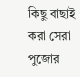কিছু বাছাই করা সেরা পুজোর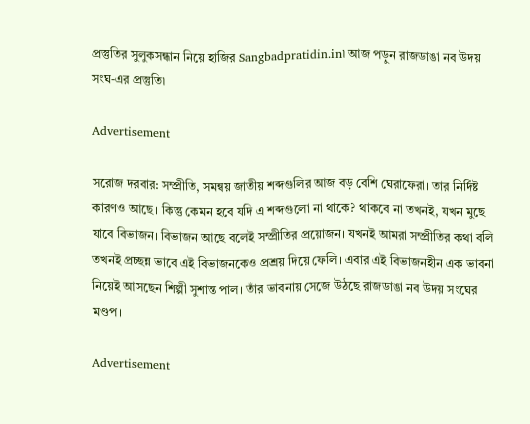প্রস্তুতির সুলুকসন্ধান নিয়ে হাজির Sangbadpratidin.in৷ আজ পড়ুন রাজডাঙা নব উদয় সংঘ-এর প্রস্তুতি৷

Advertisement

সরোজ দরবার: সম্প্রীতি, সমন্বয় জাতীয় শব্দগুলির আজ বড় বেশি ঘেরাফেরা। তার নির্দিষ্ট কারণও আছে। কিন্তু কেমন হবে যদি এ শব্দগুলো না থাকে? থাকবে না তখনই, যখন মুছে যাবে বিভাজন। বিভাজন আছে বলেই সম্প্রীতির প্রয়োজন। যখনই আমরা সম্প্রীতির কথা বলি তখনই প্রচ্ছন্ন ভাবে এই বিভাজনকেও প্রশ্রয় দিয়ে ফেলি। এবার এই বিভাজনহীন এক ভাবনা নিয়েই আসছেন শিল্পী সুশান্ত পাল। তাঁর ভাবনায় সেজে উঠছে রাজডাঙা নব উদয় সংঘের মণ্ডপ।

Advertisement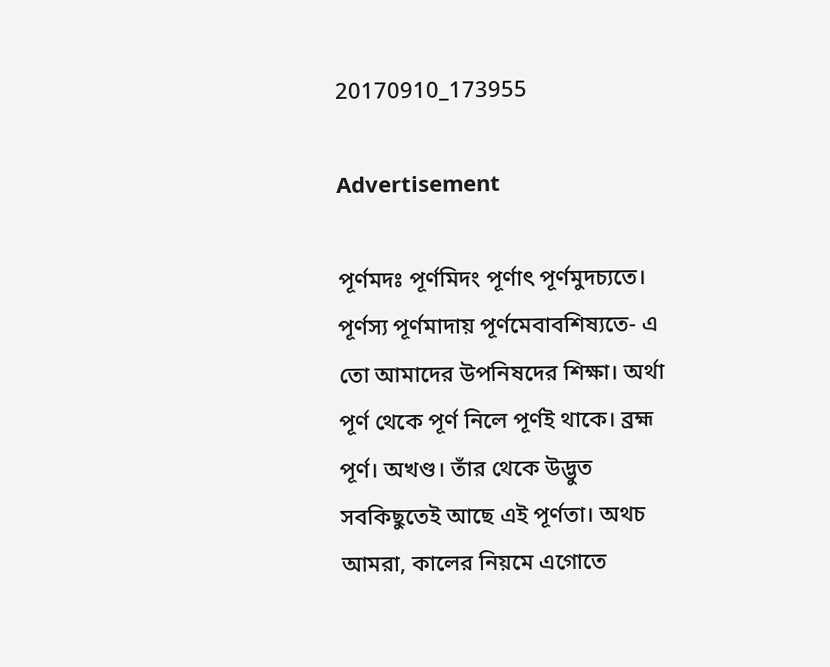20170910_173955

Advertisement

পূর্ণমদঃ পূর্ণমিদং পূর্ণাৎ পূর্ণমুদচ্যতে। পূর্ণস্য পূর্ণমাদায় পূর্ণমেবাবশিষ্যতে- এ তো আমাদের উপনিষদের শিক্ষা। অর্থা পূর্ণ থেকে পূর্ণ নিলে পূর্ণই থাকে। ব্রহ্ম পূর্ণ। অখণ্ড। তাঁর থেকে উদ্ভুত সবকিছুতেই আছে এই পূর্ণতা। অথচ আমরা, কালের নিয়মে এগোতে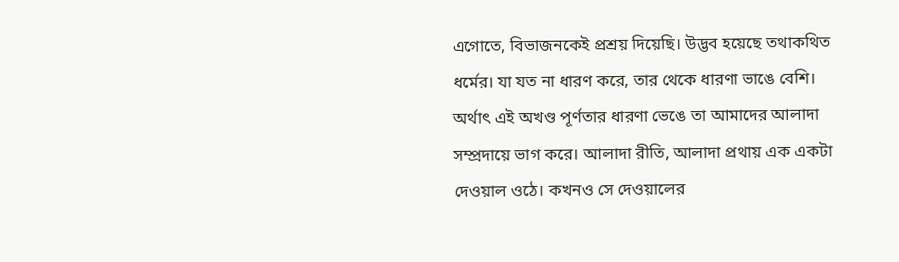এগোতে, বিভাজনকেই প্রশ্রয় দিয়েছি। উদ্ভব হয়েছে তথাকথিত ধর্মের। যা যত না ধারণ করে, তার থেকে ধারণা ভাঙে বেশি। অর্থাৎ এই অখণ্ড পূর্ণতার ধারণা ভেঙে তা আমাদের আলাদা সম্প্রদায়ে ভাগ করে। আলাদা রীতি, আলাদা প্রথায় এক একটা দেওয়াল ওঠে। কখনও সে দেওয়ালের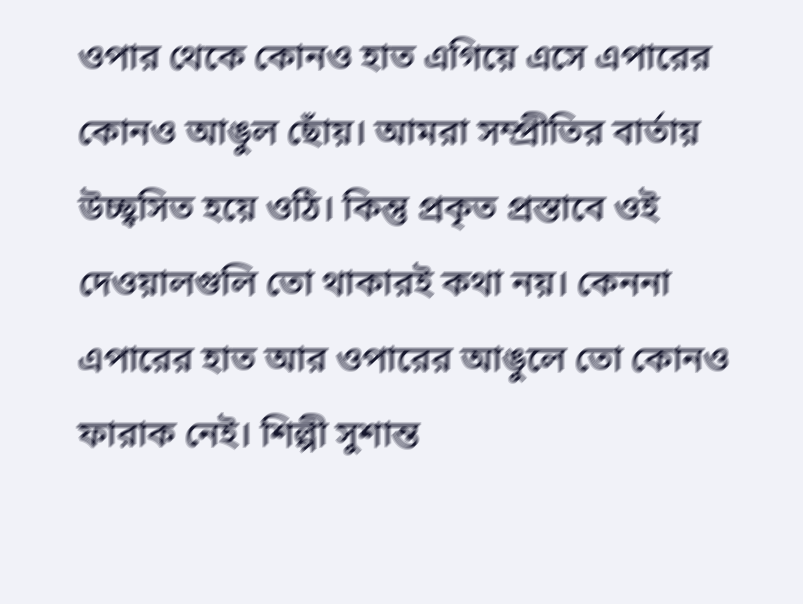ওপার থেকে কোনও হাত এগিয়ে এসে এপারের কোনও আঙুল ছোঁয়। আমরা সম্প্রীতির বার্তায় উচ্ছ্বসিত হয়ে ওঠি। কিন্তু প্রকৃত প্রস্তাবে ওই দেওয়ালগুলি তো থাকারই কথা নয়। কেননা এপারের হাত আর ওপারের আঙুলে তো কোনও ফারাক নেই। শিল্পী সুশান্ত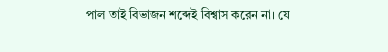পাল তাই বিভাজন শব্দেই বিশ্বাস করেন না। যে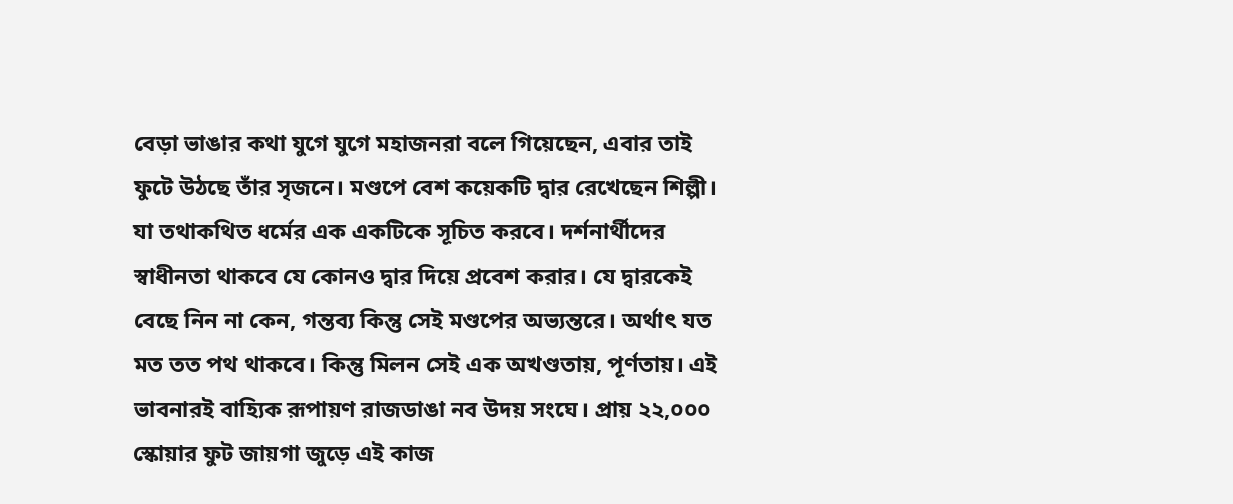বেড়া ভাঙার কথা যুগে যুগে মহাজনরা বলে গিয়েছেন, এবার তাই ফুটে উঠছে তাঁর সৃজনে। মণ্ডপে বেশ কয়েকটি দ্বার রেখেছেন শিল্পী। যা তথাকথিত ধর্মের এক একটিকে সূচিত করবে। দর্শনার্থীদের স্বাধীনতা থাকবে যে কোনও দ্বার দিয়ে প্রবেশ করার। যে দ্বারকেই বেছে নিন না কেন, গন্তব্য কিন্তু সেই মণ্ডপের অভ্যন্তরে। অর্থাৎ যত মত তত পথ থাকবে। কিন্তু মিলন সেই এক অখণ্ডতায়, পূর্ণতায়। এই ভাবনারই বাহ্যিক রূপায়ণ রাজডাঙা নব উদয় সংঘে। প্রায় ২২,০০০ স্কোয়ার ফুট জায়গা জুড়ে এই কাজ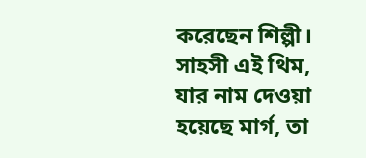করেছেন শিল্পী। সাহসী এই থিম, যার নাম দেওয়া হয়েছে মার্গ, তা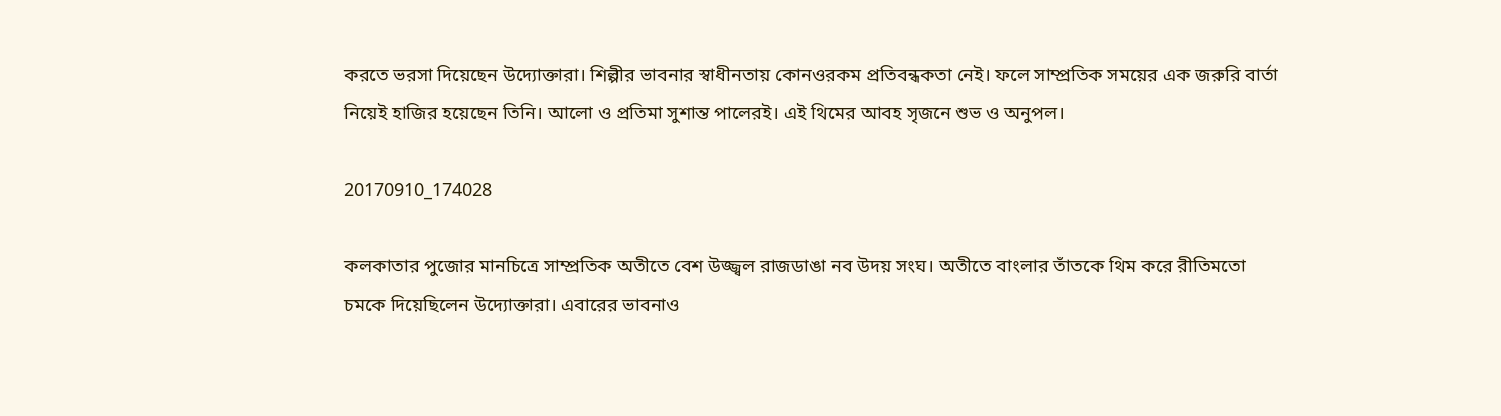করতে ভরসা দিয়েছেন উদ্যোক্তারা। শিল্পীর ভাবনার স্বাধীনতায় কোনওরকম প্রতিবন্ধকতা নেই। ফলে সাম্প্রতিক সময়ের এক জরুরি বার্তা নিয়েই হাজির হয়েছেন তিনি। আলো ও প্রতিমা সুশান্ত পালেরই। এই থিমের আবহ সৃজনে শুভ ও অনুপল।

20170910_174028

কলকাতার পুজোর মানচিত্রে সাম্প্রতিক অতীতে বেশ উজ্জ্বল রাজডাঙা নব উদয় সংঘ। অতীতে বাংলার তাঁতকে থিম করে রীতিমতো চমকে দিয়েছিলেন উদ্যোক্তারা। এবারের ভাবনাও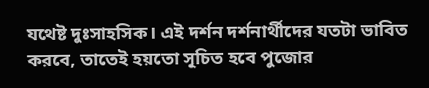যথেষ্ট দুঃসাহসিক। এই দর্শন দর্শনার্থীদের যতটা ভাবিত করবে, তাতেই হয়তো সূচিত হবে পুজোর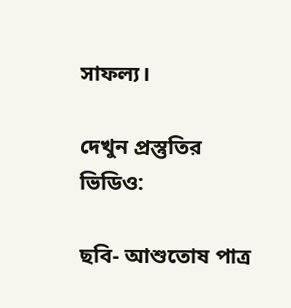সাফল্য।

দেখুন প্রস্তুতির ভিডিও:

ছবি- আশুতোষ পাত্র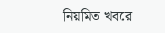নিয়মিত খবরে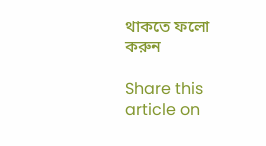থাকতে ফলো করুন

Share this article on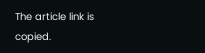The article link is copied.